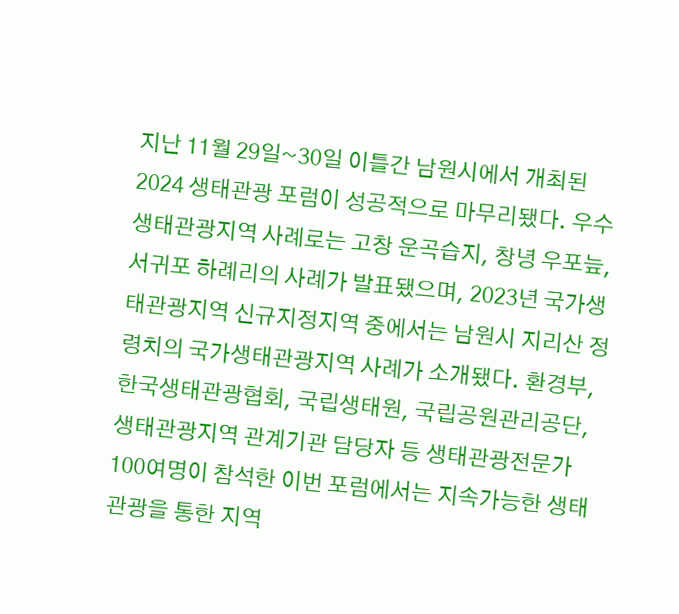지난 11월 29일~30일 이틀간 남원시에서 개최된 2024 생태관광 포럼이 성공적으로 마무리됐다. 우수 생태관광지역 사례로는 고창 운곡습지, 창녕 우포늪, 서귀포 하례리의 사례가 발표됐으며, 2023년 국가생태관광지역 신규지정지역 중에서는 남원시 지리산 정령치의 국가생태관광지역 사례가 소개됐다. 환경부, 한국생태관광협회, 국립생태원, 국립공원관리공단, 생태관광지역 관계기관 담당자 등 생태관광전문가 100여명이 참석한 이번 포럼에서는 지속가능한 생태관광을 통한 지역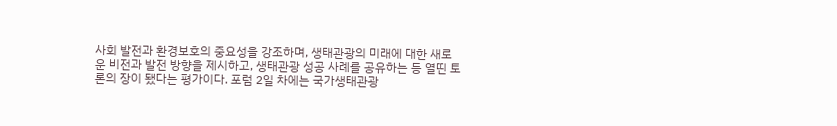사회 발전과 환경보호의 중요성을 강조하며, 생태관광의 미래에 대한 새로운 비전과 발전 방향을 제시하고, 생태관광 성공 사례를 공유하는 등 열띤 토론의 장이 됐다는 평가이다. 포럼 2일 차에는 국가생태관광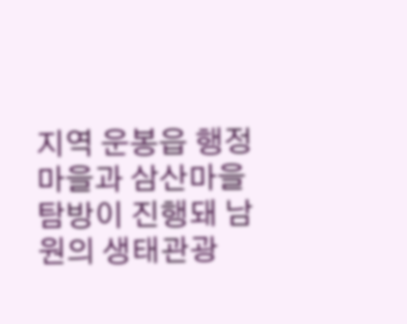지역 운봉읍 행정마을과 삼산마을 탐방이 진행돼 남원의 생태관광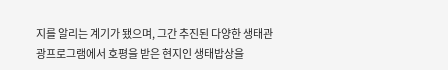지를 알리는 계기가 됐으며, 그간 추진된 다양한 생태관광프로그램에서 호평을 받은 현지인 생태밥상을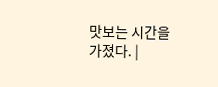맛보는 시간을 가졌다. |